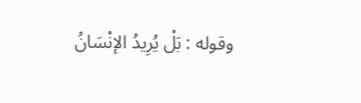وقوله : بَلْ يُرِيدُ الإنْسَانُ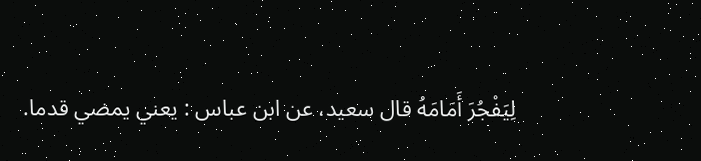لِيَفْجُرَ أَمَامَهُ قال سعيد، عن ابن عباس : يعني يمضي قدما.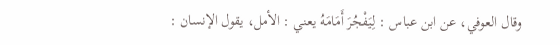وقال العوفي، عن ابن عباس : لِيَفْجُرَ أَمَامَهُ يعني : الأمل، يقول الإنسان :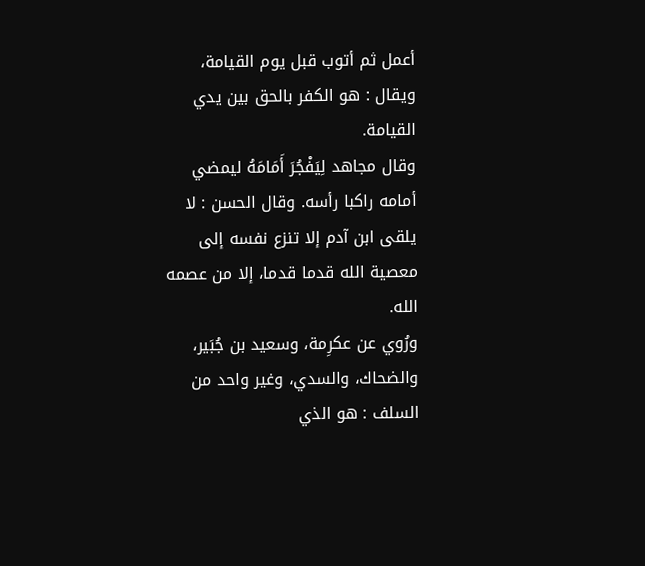أعمل ثم أتوب قبل يوم القيامة، ويقال : هو الكفر بالحق بين يدي القيامة.
وقال مجاهد لِيَفْجُرَ أَمَامَهُ ليمضي أمامه راكبا رأسه. وقال الحسن : لا يلقى ابن آدم إلا تنزع نفسه إلى معصية الله قدما قدما، إلا من عصمه الله.
ورُوي عن عكرِمة، وسعيد بن جُبَير، والضحاك، والسدي، وغير واحد من السلف : هو الذي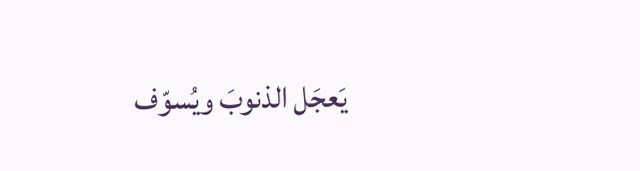يَعجَل الذنوبَ ويُسوّف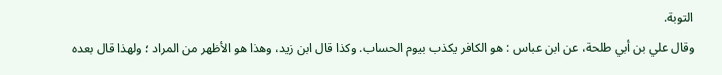التوبة.
وقال علي بن أبي طلحة، عن ابن عباس : هو الكافر يكذب بيوم الحساب. وكذا قال ابن زيد، وهذا هو الأظهر من المراد ؛ ولهذا قال بعده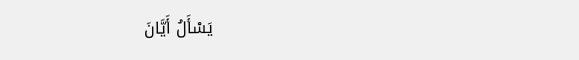يَسْأَلُ أَيَّانَ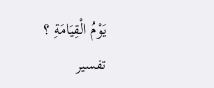يَوْمُ الْقِيَامَةِ ؟
تفسير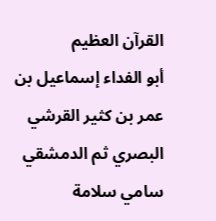القرآن العظيم
أبو الفداء إسماعيل بن عمر بن كثير القرشي البصري ثم الدمشقي
سامي سلامة